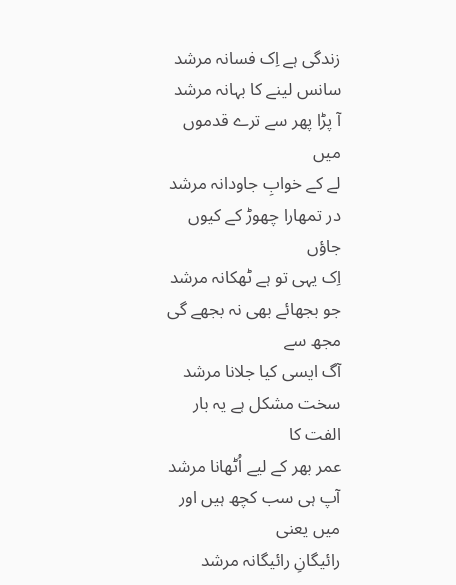زندگی ہے اِک فسانہ مرشد
سانس لینے کا بہانہ مرشد
آ پڑا پھر سے ترے قدموں میں
لے کے خوابِ جاودانہ مرشد
در تمھارا چھوڑ کے کیوں جاؤں
اِک یہی تو ہے ٹھکانہ مرشد
جو بجھائے بھی نہ بجھے گی مجھ سے
آگ ایسی کیا جلانا مرشد
سخت مشکل ہے یہ بار الفت کا
عمر بھر کے لیے اُٹھانا مرشد
آپ ہی سب کچھ ہیں اور میں یعنی
رائیگانِ رائیگانہ مرشد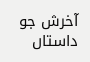آخرش جو داستاں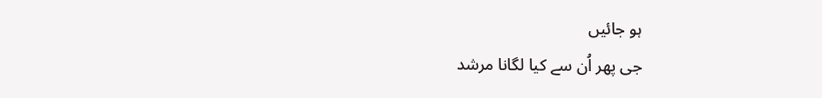ہو جائیں
جی پھر اُن سے کیا لگانا مرشد